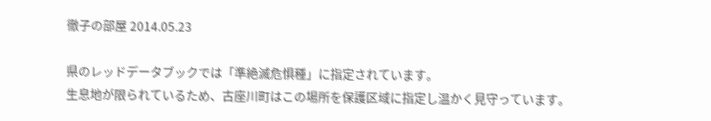徹子の部屋 2014.05.23

県のレッドデータブックでは「準絶滅危惧種」に指定されています。
生息地が限られているため、古座川町はこの場所を保護区域に指定し温かく見守っています。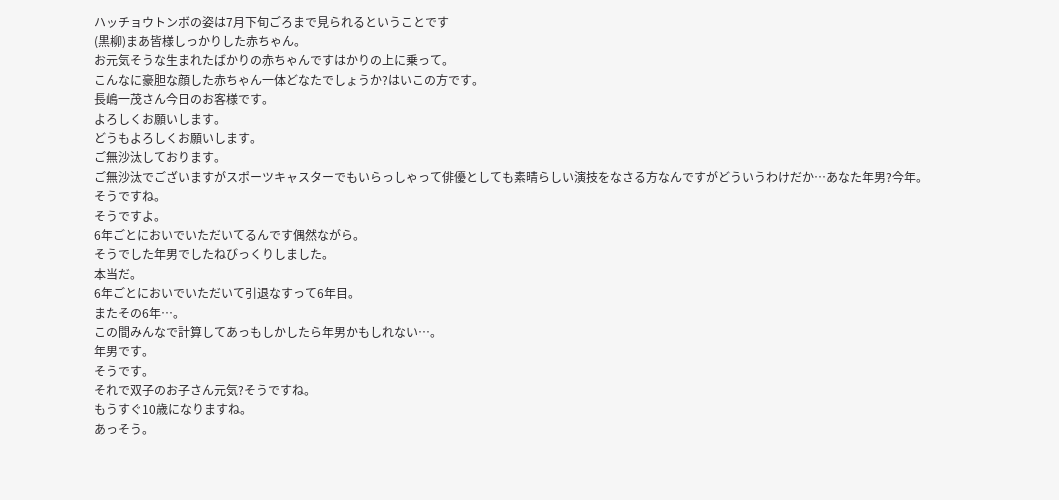ハッチョウトンボの姿は7月下旬ごろまで見られるということです
(黒柳)まあ皆様しっかりした赤ちゃん。
お元気そうな生まれたばかりの赤ちゃんですはかりの上に乗って。
こんなに豪胆な顔した赤ちゃん一体どなたでしょうか?はいこの方です。
長嶋一茂さん今日のお客様です。
よろしくお願いします。
どうもよろしくお願いします。
ご無沙汰しております。
ご無沙汰でございますがスポーツキャスターでもいらっしゃって俳優としても素晴らしい演技をなさる方なんですがどういうわけだか…あなた年男?今年。
そうですね。
そうですよ。
6年ごとにおいでいただいてるんです偶然ながら。
そうでした年男でしたねびっくりしました。
本当だ。
6年ごとにおいでいただいて引退なすって6年目。
またその6年…。
この間みんなで計算してあっもしかしたら年男かもしれない…。
年男です。
そうです。
それで双子のお子さん元気?そうですね。
もうすぐ10歳になりますね。
あっそう。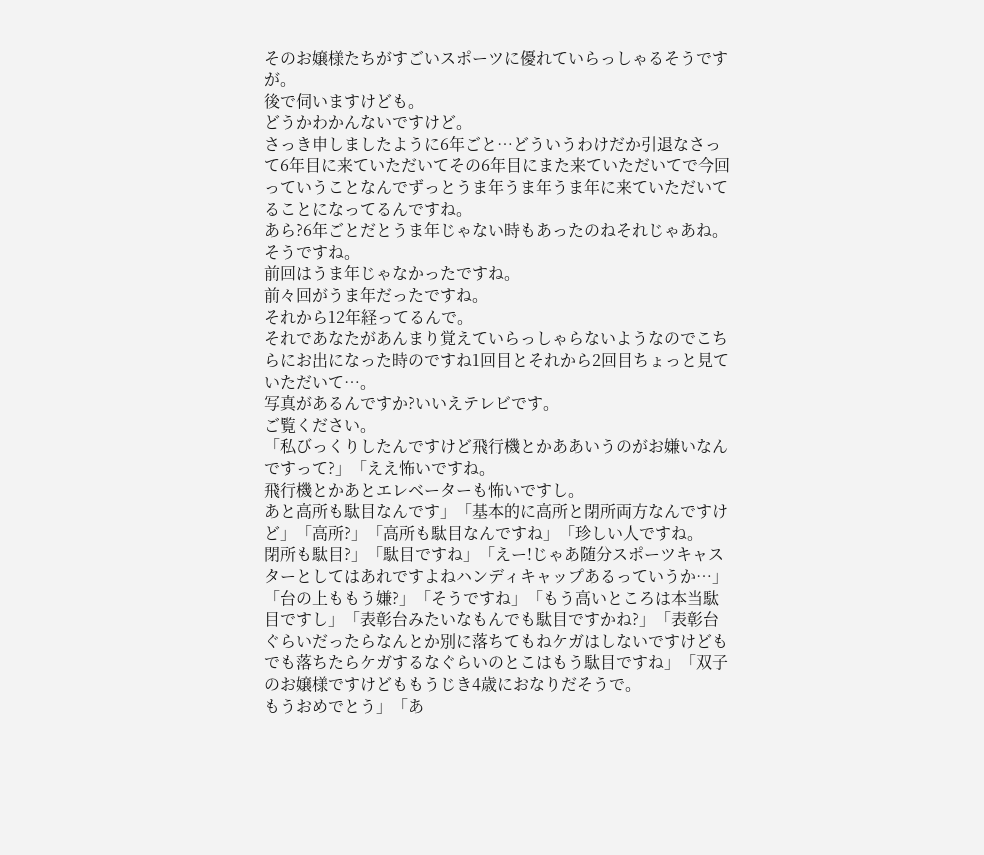そのお嬢様たちがすごいスポーツに優れていらっしゃるそうですが。
後で伺いますけども。
どうかわかんないですけど。
さっき申しましたように6年ごと…どういうわけだか引退なさって6年目に来ていただいてその6年目にまた来ていただいてで今回っていうことなんでずっとうま年うま年うま年に来ていただいてることになってるんですね。
あら?6年ごとだとうま年じゃない時もあったのねそれじゃあね。
そうですね。
前回はうま年じゃなかったですね。
前々回がうま年だったですね。
それから12年経ってるんで。
それであなたがあんまり覚えていらっしゃらないようなのでこちらにお出になった時のですね1回目とそれから2回目ちょっと見ていただいて…。
写真があるんですか?いいえテレビです。
ご覧ください。
「私びっくりしたんですけど飛行機とかああいうのがお嫌いなんですって?」「ええ怖いですね。
飛行機とかあとエレベーターも怖いですし。
あと高所も駄目なんです」「基本的に高所と閉所両方なんですけど」「高所?」「高所も駄目なんですね」「珍しい人ですね。
閉所も駄目?」「駄目ですね」「えー!じゃあ随分スポーツキャスターとしてはあれですよねハンディキャップあるっていうか…」「台の上ももう嫌?」「そうですね」「もう高いところは本当駄目ですし」「表彰台みたいなもんでも駄目ですかね?」「表彰台ぐらいだったらなんとか別に落ちてもねケガはしないですけどもでも落ちたらケガするなぐらいのとこはもう駄目ですね」「双子のお嬢様ですけどももうじき4歳におなりだそうで。
もうおめでとう」「あ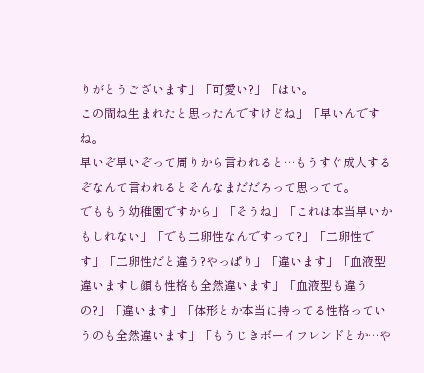りがとうございます」「可愛い?」「はい。
この間ね生まれたと思ったんですけどね」「早いんですね。
早いぞ早いぞって周りから言われると…もうすぐ成人するぞなんて言われるとそんなまだだろって思ってて。
でももう幼稚園ですから」「そうね」「これは本当早いかもしれない」「でも二卵性なんですって?」「二卵性です」「二卵性だと違う?やっぱり」「違います」「血液型違いますし顔も性格も全然違います」「血液型も違うの?」「違います」「体形とか本当に持ってる性格っていうのも全然違います」「もうじきボーイフレンドとか…や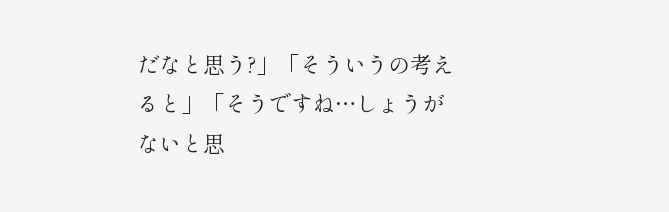だなと思う?」「そういうの考えると」「そうですね…しょうがないと思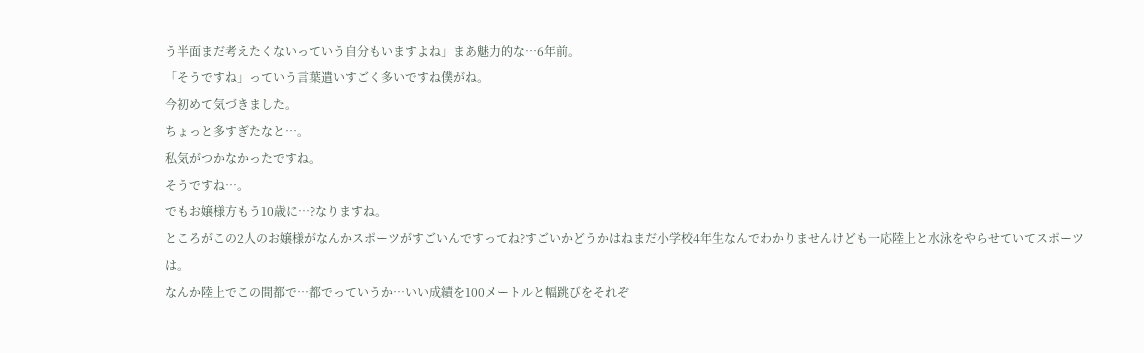う半面まだ考えたくないっていう自分もいますよね」まあ魅力的な…6年前。
「そうですね」っていう言葉遣いすごく多いですね僕がね。
今初めて気づきました。
ちょっと多すぎたなと…。
私気がつかなかったですね。
そうですね…。
でもお嬢様方もう10歳に…?なりますね。
ところがこの2人のお嬢様がなんかスポーツがすごいんですってね?すごいかどうかはねまだ小学校4年生なんでわかりませんけども一応陸上と水泳をやらせていてスポーツは。
なんか陸上でこの間都で…都でっていうか…いい成績を100メートルと幅跳びをそれぞ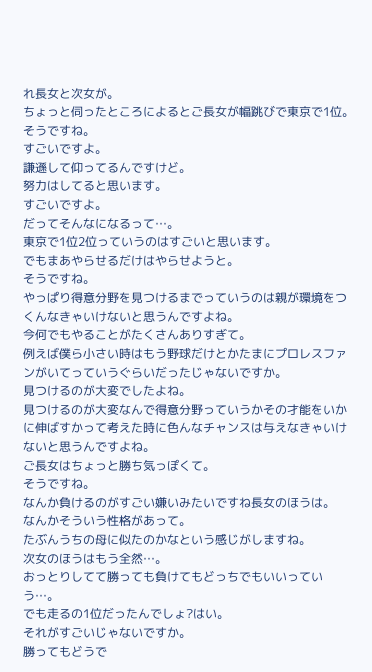れ長女と次女が。
ちょっと伺ったところによるとご長女が幅跳びで東京で1位。
そうですね。
すごいですよ。
謙遜して仰ってるんですけど。
努力はしてると思います。
すごいですよ。
だってそんなになるって…。
東京で1位2位っていうのはすごいと思います。
でもまあやらせるだけはやらせようと。
そうですね。
やっぱり得意分野を見つけるまでっていうのは親が環境をつくんなきゃいけないと思うんですよね。
今何でもやることがたくさんありすぎて。
例えば僕ら小さい時はもう野球だけとかたまにプロレスファンがいてっていうぐらいだったじゃないですか。
見つけるのが大変でしたよね。
見つけるのが大変なんで得意分野っていうかその才能をいかに伸ばすかって考えた時に色んなチャンスは与えなきゃいけないと思うんですよね。
ご長女はちょっと勝ち気っぽくて。
そうですね。
なんか負けるのがすごい嫌いみたいですね長女のほうは。
なんかそういう性格があって。
たぶんうちの母に似たのかなという感じがしますね。
次女のほうはもう全然…。
おっとりしてて勝っても負けてもどっちでもいいっていう…。
でも走るの1位だったんでしょ?はい。
それがすごいじゃないですか。
勝ってもどうで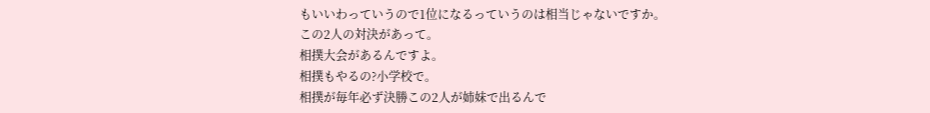もいいわっていうので1位になるっていうのは相当じゃないですか。
この2人の対決があって。
相撲大会があるんですよ。
相撲もやるの?小学校で。
相撲が毎年必ず決勝この2人が姉妹で出るんで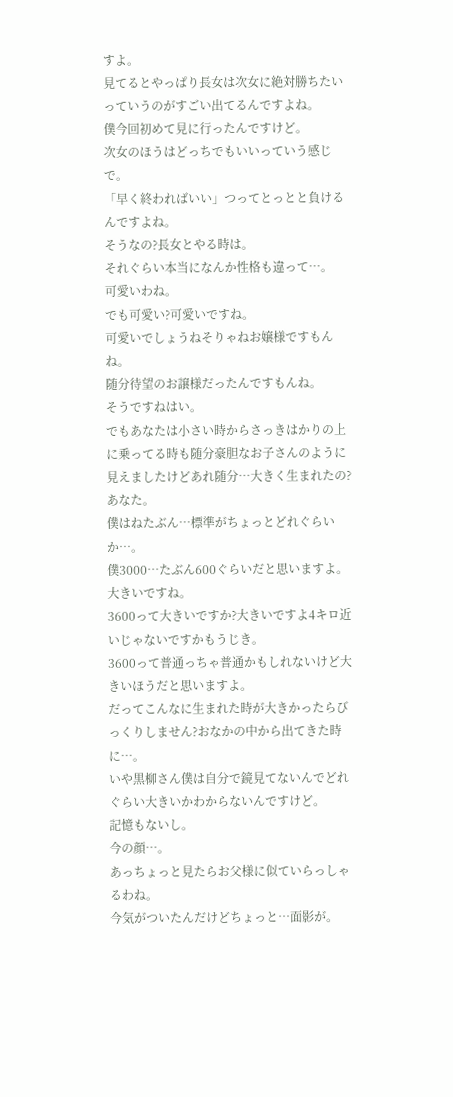すよ。
見てるとやっぱり長女は次女に絶対勝ちたいっていうのがすごい出てるんですよね。
僕今回初めて見に行ったんですけど。
次女のほうはどっちでもいいっていう感じで。
「早く終わればいい」つってとっとと負けるんですよね。
そうなの?長女とやる時は。
それぐらい本当になんか性格も違って…。
可愛いわね。
でも可愛い?可愛いですね。
可愛いでしょうねそりゃねお嬢様ですもんね。
随分待望のお譲様だったんですもんね。
そうですねはい。
でもあなたは小さい時からさっきはかりの上に乗ってる時も随分豪胆なお子さんのように見えましたけどあれ随分…大きく生まれたの?あなた。
僕はねたぶん…標準がちょっとどれぐらいか…。
僕3000…たぶん600ぐらいだと思いますよ。
大きいですね。
3600って大きいですか?大きいですよ4キロ近いじゃないですかもうじき。
3600って普通っちゃ普通かもしれないけど大きいほうだと思いますよ。
だってこんなに生まれた時が大きかったらびっくりしません?おなかの中から出てきた時に…。
いや黒柳さん僕は自分で鏡見てないんでどれぐらい大きいかわからないんですけど。
記憶もないし。
今の顔…。
あっちょっと見たらお父様に似ていらっしゃるわね。
今気がついたんだけどちょっと…面影が。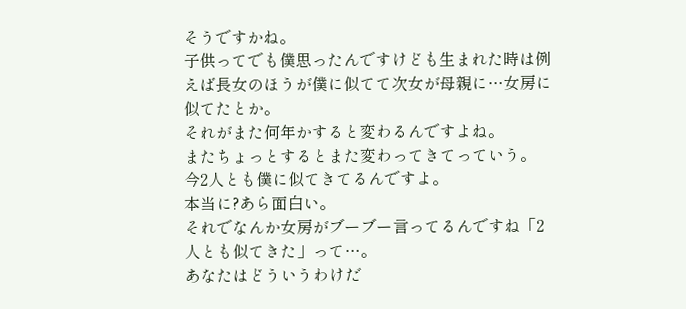そうですかね。
子供ってでも僕思ったんですけども生まれた時は例えば長女のほうが僕に似てて次女が母親に…女房に似てたとか。
それがまた何年かすると変わるんですよね。
またちょっとするとまた変わってきてっていう。
今2人とも僕に似てきてるんですよ。
本当に?あら面白い。
それでなんか女房がブーブー言ってるんですね「2人とも似てきた」って…。
あなたはどういうわけだ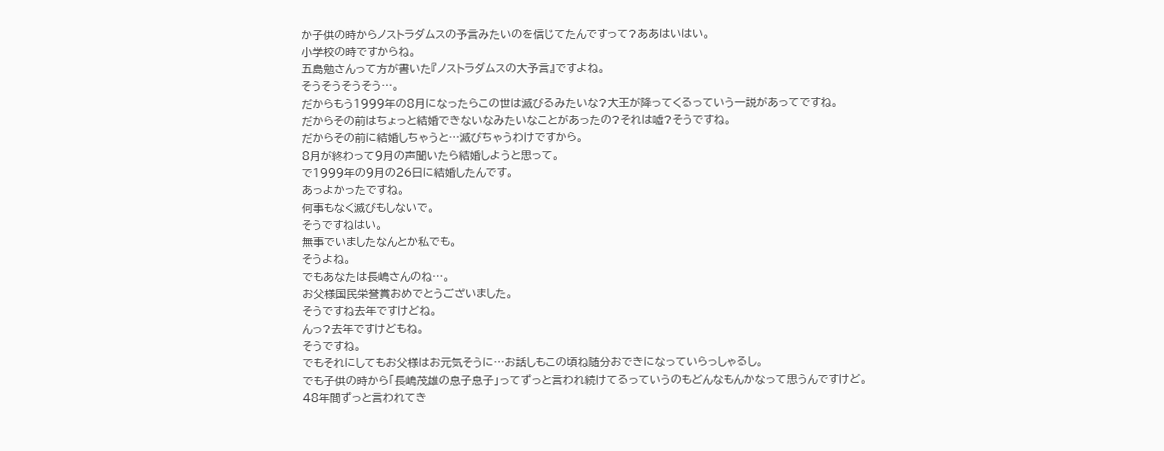か子供の時からノストラダムスの予言みたいのを信じてたんですって?ああはいはい。
小学校の時ですからね。
五島勉さんって方が書いた『ノストラダムスの大予言』ですよね。
そうそうそうそう…。
だからもう1999年の8月になったらこの世は滅びるみたいな?大王が降ってくるっていう一説があってですね。
だからその前はちょっと結婚できないなみたいなことがあったの?それは嘘?そうですね。
だからその前に結婚しちゃうと…滅びちゃうわけですから。
8月が終わって9月の声聞いたら結婚しようと思って。
で1999年の9月の26日に結婚したんです。
あっよかったですね。
何事もなく滅びもしないで。
そうですねはい。
無事でいましたなんとか私でも。
そうよね。
でもあなたは長嶋さんのね…。
お父様国民栄誉賞おめでとうございました。
そうですね去年ですけどね。
んっ?去年ですけどもね。
そうですね。
でもそれにしてもお父様はお元気そうに…お話しもこの頃ね随分おできになっていらっしゃるし。
でも子供の時から「長嶋茂雄の息子息子」ってずっと言われ続けてるっていうのもどんなもんかなって思うんですけど。
48年間ずっと言われてき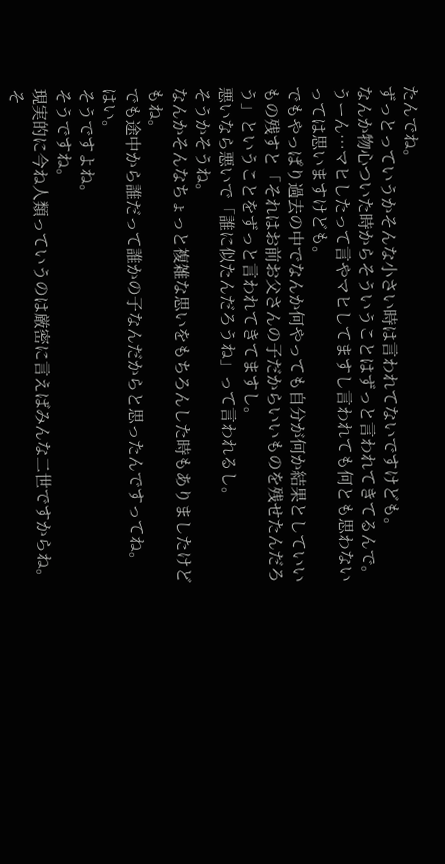たんでね。
ずっとっていうかそんな小さい時は言われてないですけども。
なんか物心ついた時からそういうことはずっと言われてきてるんで。
うーん…マヒしたって言やマヒしてますし言われても何とも思わないっては思いますけども。
でもやっぱり過去の中でなんか何やっても自分が何か結果としていいもの残すと「それはお前お父さんの子だからいいものを残せたんだろう」ということをずっと言われてきてますし。
悪いなら悪いで「誰に似たんだろうね」って言われるし。
そうかそうね。
なんかそんなちょっと複雑な思いをもちろんした時もありましたけどもね。
でも途中から誰だって誰かの子なんだからと思ったんですってね。
はい。
そうですよね。
そうですね。
現実的に今ね人類っていうのは厳密に言えばみんな二世ですからね。
そ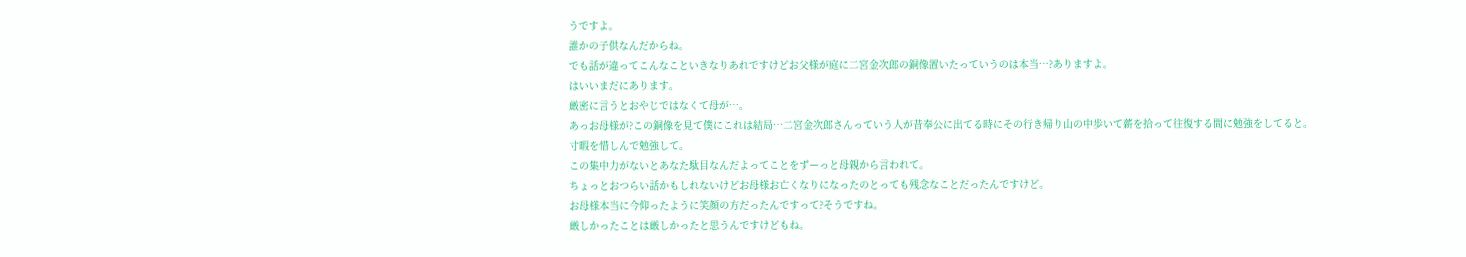うですよ。
誰かの子供なんだからね。
でも話が違ってこんなこといきなりあれですけどお父様が庭に二宮金次郎の銅像置いたっていうのは本当…?ありますよ。
はいいまだにあります。
厳密に言うとおやじではなくて母が…。
あっお母様が?この銅像を見て僕にこれは結局…二宮金次郎さんっていう人が昔奉公に出てる時にその行き帰り山の中歩いて薪を拾って往復する間に勉強をしてると。
寸暇を惜しんで勉強して。
この集中力がないとあなた駄目なんだよってことをずーっと母親から言われて。
ちょっとおつらい話かもしれないけどお母様お亡くなりになったのとっても残念なことだったんですけど。
お母様本当に今仰ったように笑顔の方だったんですって?そうですね。
厳しかったことは厳しかったと思うんですけどもね。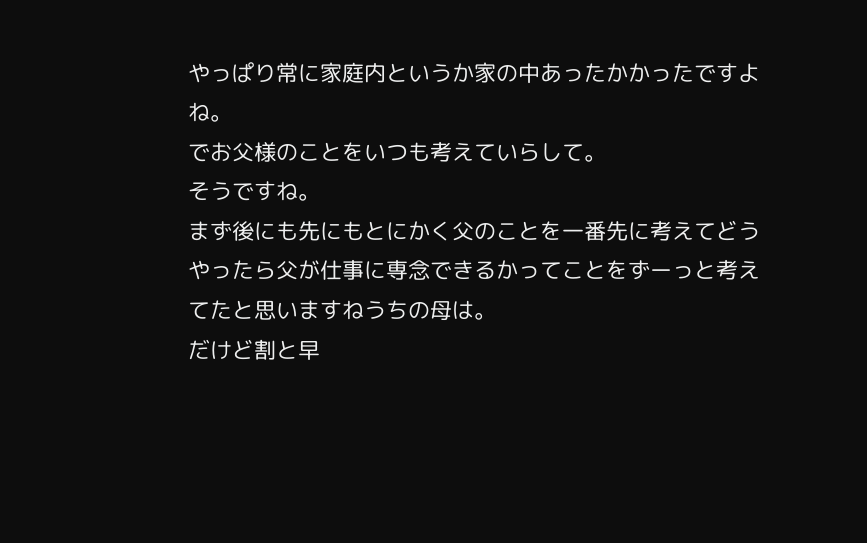やっぱり常に家庭内というか家の中あったかかったですよね。
でお父様のことをいつも考えていらして。
そうですね。
まず後にも先にもとにかく父のことを一番先に考えてどうやったら父が仕事に専念できるかってことをずーっと考えてたと思いますねうちの母は。
だけど割と早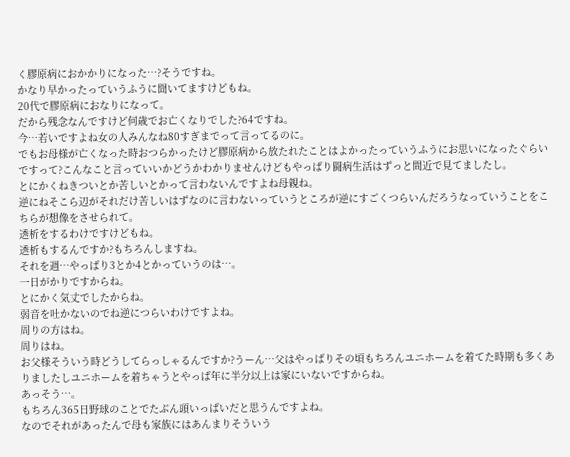く膠原病におかかりになった…?そうですね。
かなり早かったっていうふうに聞いてますけどもね。
20代で膠原病におなりになって。
だから残念なんですけど何歳でお亡くなりでした?64ですね。
今…若いですよね女の人みんなね80すぎまでって言ってるのに。
でもお母様が亡くなった時おつらかったけど膠原病から放たれたことはよかったっていうふうにお思いになったぐらいですって?こんなこと言っていいかどうかわかりませんけどもやっぱり闘病生活はずっと間近で見てましたし。
とにかくねきついとか苦しいとかって言わないんですよね母親ね。
逆にねそこら辺がそれだけ苦しいはずなのに言わないっていうところが逆にすごくつらいんだろうなっていうことをこちらが想像をさせられて。
透析をするわけですけどもね。
透析もするんですか?もちろんしますね。
それを週…やっぱり3とか4とかっていうのは…。
一日がかりですからね。
とにかく気丈でしたからね。
弱音を吐かないのでね逆につらいわけですよね。
周りの方はね。
周りはね。
お父様そういう時どうしてらっしゃるんですか?うーん…父はやっぱりその頃もちろんユニホームを着てた時期も多くありましたしユニホームを着ちゃうとやっぱ年に半分以上は家にいないですからね。
あっそう…。
もちろん365日野球のことでたぶん頭いっぱいだと思うんですよね。
なのでそれがあったんで母も家族にはあんまりそういう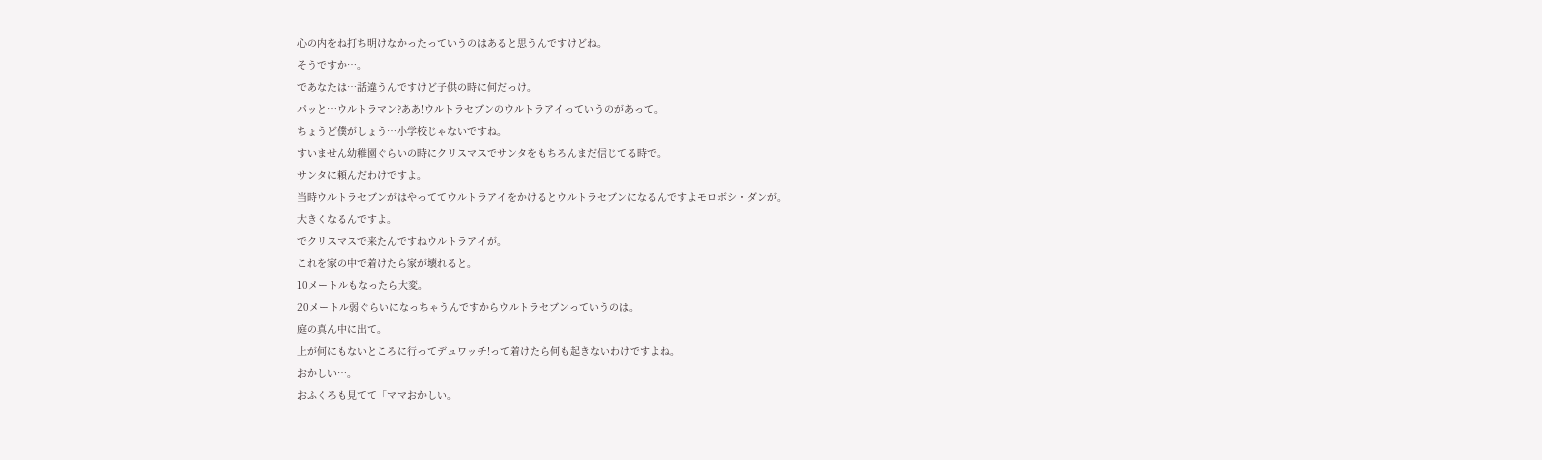心の内をね打ち明けなかったっていうのはあると思うんですけどね。
そうですか…。
であなたは…話違うんですけど子供の時に何だっけ。
パッと…ウルトラマン?ああ!ウルトラセブンのウルトラアイっていうのがあって。
ちょうど僕がしょう…小学校じゃないですね。
すいません幼稚園ぐらいの時にクリスマスでサンタをもちろんまだ信じてる時で。
サンタに頼んだわけですよ。
当時ウルトラセブンがはやっててウルトラアイをかけるとウルトラセブンになるんですよモロボシ・ダンが。
大きくなるんですよ。
でクリスマスで来たんですねウルトラアイが。
これを家の中で着けたら家が壊れると。
10メートルもなったら大変。
20メートル弱ぐらいになっちゃうんですからウルトラセブンっていうのは。
庭の真ん中に出て。
上が何にもないところに行ってデュワッチ!って着けたら何も起きないわけですよね。
おかしい…。
おふくろも見てて「ママおかしい。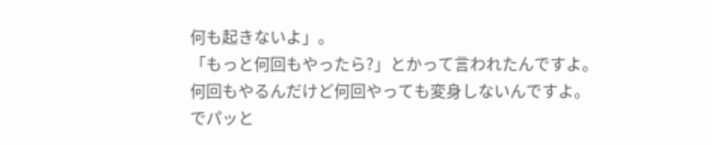何も起きないよ」。
「もっと何回もやったら?」とかって言われたんですよ。
何回もやるんだけど何回やっても変身しないんですよ。
でパッと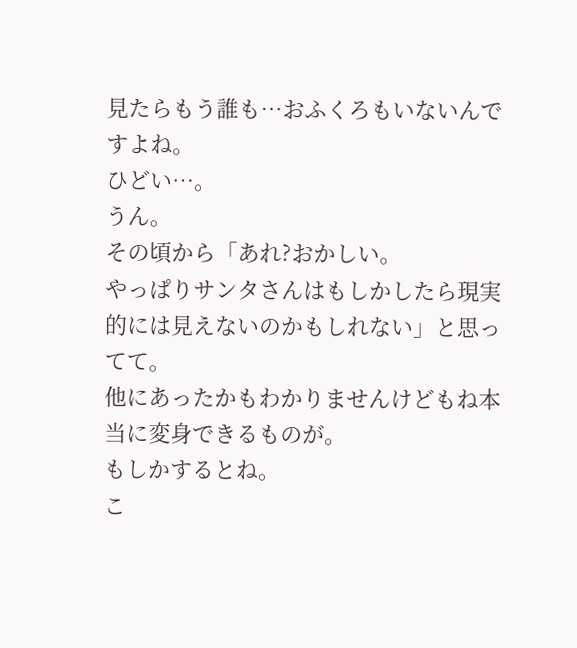見たらもう誰も…おふくろもいないんですよね。
ひどい…。
うん。
その頃から「あれ?おかしい。
やっぱりサンタさんはもしかしたら現実的には見えないのかもしれない」と思ってて。
他にあったかもわかりませんけどもね本当に変身できるものが。
もしかするとね。
こ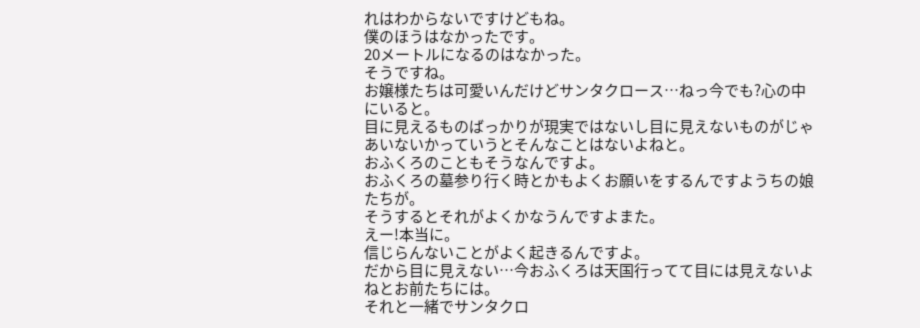れはわからないですけどもね。
僕のほうはなかったです。
20メートルになるのはなかった。
そうですね。
お嬢様たちは可愛いんだけどサンタクロース…ねっ今でも?心の中にいると。
目に見えるものばっかりが現実ではないし目に見えないものがじゃあいないかっていうとそんなことはないよねと。
おふくろのこともそうなんですよ。
おふくろの墓参り行く時とかもよくお願いをするんですようちの娘たちが。
そうするとそれがよくかなうんですよまた。
えー!本当に。
信じらんないことがよく起きるんですよ。
だから目に見えない…今おふくろは天国行ってて目には見えないよねとお前たちには。
それと一緒でサンタクロ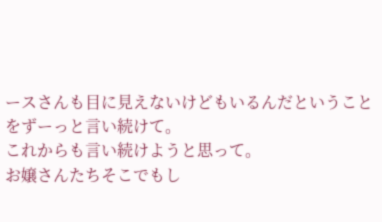ースさんも目に見えないけどもいるんだということをずーっと言い続けて。
これからも言い続けようと思って。
お嬢さんたちそこでもし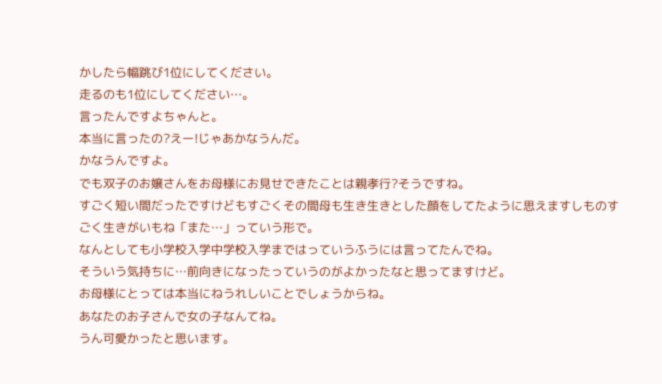かしたら幅跳び1位にしてください。
走るのも1位にしてください…。
言ったんですよちゃんと。
本当に言ったの?えー!じゃあかなうんだ。
かなうんですよ。
でも双子のお嬢さんをお母様にお見せできたことは親孝行?そうですね。
すごく短い間だったですけどもすごくその間母も生き生きとした顔をしてたように思えますしものすごく生きがいもね「また…」っていう形で。
なんとしても小学校入学中学校入学まではっていうふうには言ってたんでね。
そういう気持ちに…前向きになったっていうのがよかったなと思ってますけど。
お母様にとっては本当にねうれしいことでしょうからね。
あなたのお子さんで女の子なんてね。
うん可愛かったと思います。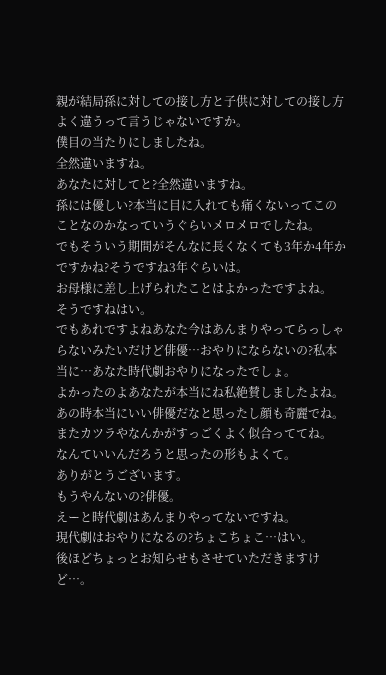親が結局孫に対しての接し方と子供に対しての接し方よく違うって言うじゃないですか。
僕目の当たりにしましたね。
全然違いますね。
あなたに対してと?全然違いますね。
孫には優しい?本当に目に入れても痛くないってこのことなのかなっていうぐらいメロメロでしたね。
でもそういう期間がそんなに長くなくても3年か4年かですかね?そうですね3年ぐらいは。
お母様に差し上げられたことはよかったですよね。
そうですねはい。
でもあれですよねあなた今はあんまりやってらっしゃらないみたいだけど俳優…おやりにならないの?私本当に…あなた時代劇おやりになったでしょ。
よかったのよあなたが本当にね私絶賛しましたよね。
あの時本当にいい俳優だなと思ったし顔も奇麗でね。
またカツラやなんかがすっごくよく似合っててね。
なんていいんだろうと思ったの形もよくて。
ありがとうございます。
もうやんないの?俳優。
えーと時代劇はあんまりやってないですね。
現代劇はおやりになるの?ちょこちょこ…はい。
後ほどちょっとお知らせもさせていただきますけど…。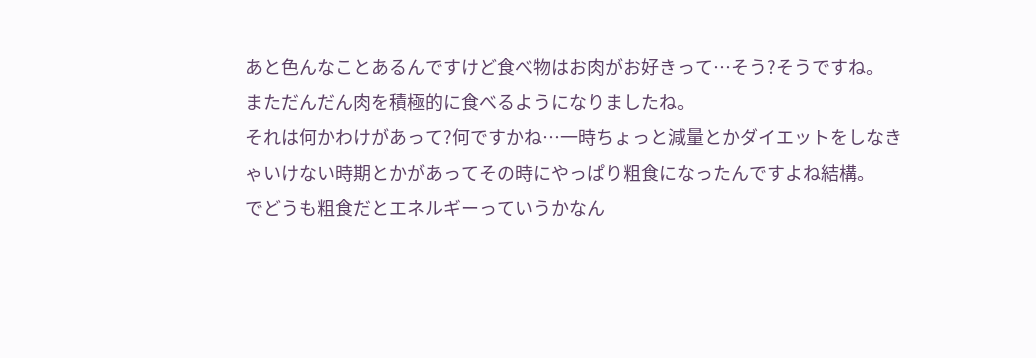あと色んなことあるんですけど食べ物はお肉がお好きって…そう?そうですね。
まただんだん肉を積極的に食べるようになりましたね。
それは何かわけがあって?何ですかね…一時ちょっと減量とかダイエットをしなきゃいけない時期とかがあってその時にやっぱり粗食になったんですよね結構。
でどうも粗食だとエネルギーっていうかなん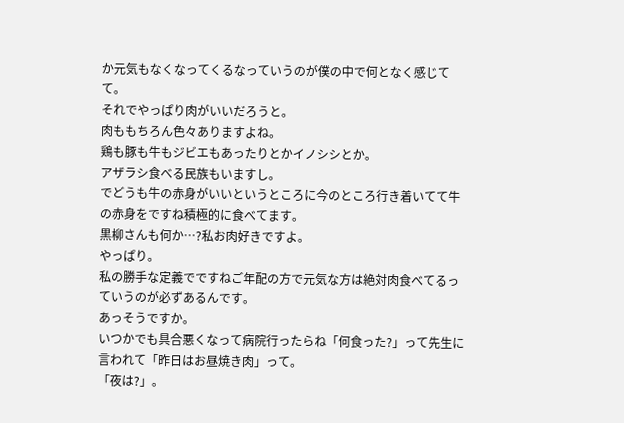か元気もなくなってくるなっていうのが僕の中で何となく感じてて。
それでやっぱり肉がいいだろうと。
肉ももちろん色々ありますよね。
鶏も豚も牛もジビエもあったりとかイノシシとか。
アザラシ食べる民族もいますし。
でどうも牛の赤身がいいというところに今のところ行き着いてて牛の赤身をですね積極的に食べてます。
黒柳さんも何か…?私お肉好きですよ。
やっぱり。
私の勝手な定義でですねご年配の方で元気な方は絶対肉食べてるっていうのが必ずあるんです。
あっそうですか。
いつかでも具合悪くなって病院行ったらね「何食った?」って先生に言われて「昨日はお昼焼き肉」って。
「夜は?」。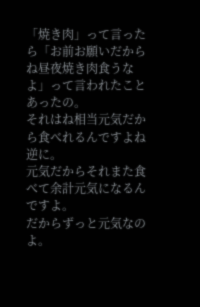「焼き肉」って言ったら「お前お願いだからね昼夜焼き肉食うなよ」って言われたことあったの。
それはね相当元気だから食べれるんですよね逆に。
元気だからそれまた食べて余計元気になるんですよ。
だからずっと元気なのよ。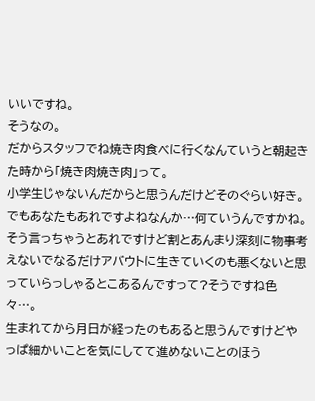いいですね。
そうなの。
だからスタッフでね焼き肉食べに行くなんていうと朝起きた時から「焼き肉焼き肉」って。
小学生じゃないんだからと思うんだけどそのぐらい好き。
でもあなたもあれですよねなんか…何ていうんですかね。
そう言っちゃうとあれですけど割とあんまり深刻に物事考えないでなるだけアバウトに生きていくのも悪くないと思っていらっしゃるとこあるんですって?そうですね色々…。
生まれてから月日が経ったのもあると思うんですけどやっぱ細かいことを気にしてて進めないことのほう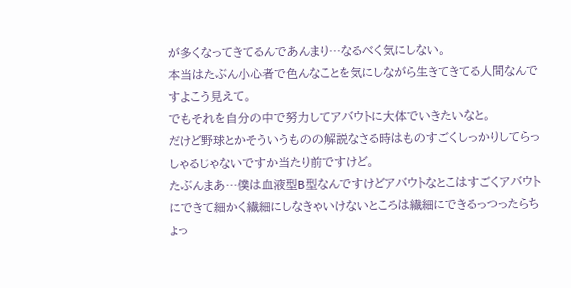が多くなってきてるんであんまり…なるべく気にしない。
本当はたぶん小心者で色んなことを気にしながら生きてきてる人間なんですよこう見えて。
でもそれを自分の中で努力してアバウトに大体でいきたいなと。
だけど野球とかそういうものの解説なさる時はものすごくしっかりしてらっしゃるじゃないですか当たり前ですけど。
たぶんまあ…僕は血液型B型なんですけどアバウトなとこはすごくアバウトにできて細かく繊細にしなきゃいけないところは繊細にできるっつったらちょっ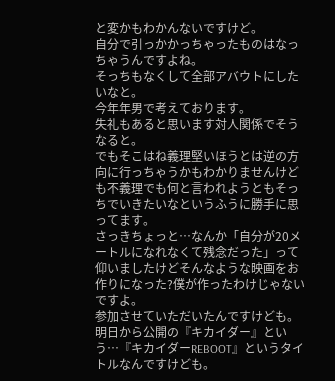と変かもわかんないですけど。
自分で引っかかっちゃったものはなっちゃうんですよね。
そっちもなくして全部アバウトにしたいなと。
今年年男で考えております。
失礼もあると思います対人関係でそうなると。
でもそこはね義理堅いほうとは逆の方向に行っちゃうかもわかりませんけども不義理でも何と言われようともそっちでいきたいなというふうに勝手に思ってます。
さっきちょっと…なんか「自分が20メートルになれなくて残念だった」って仰いましたけどそんなような映画をお作りになった?僕が作ったわけじゃないですよ。
参加させていただいたんですけども。
明日から公開の『キカイダー』という…『キカイダーREBOOT』というタイトルなんですけども。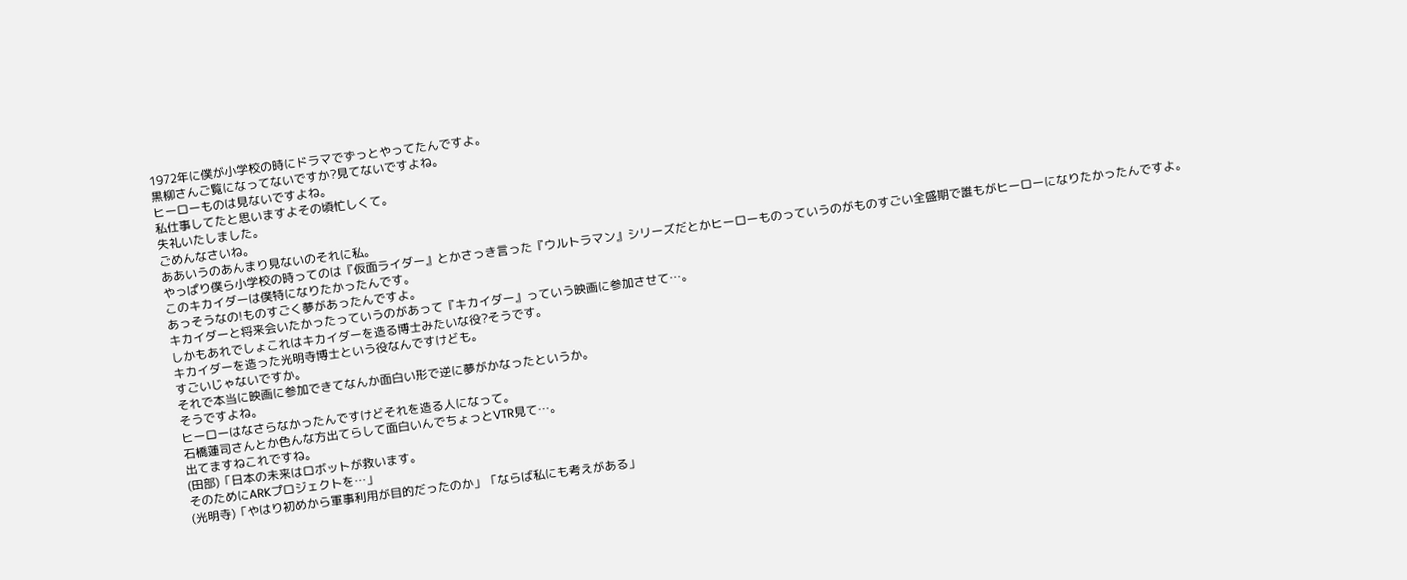1972年に僕が小学校の時にドラマでずっとやってたんですよ。
黒柳さんご覧になってないですか?見てないですよね。
ヒーローものは見ないですよね。
私仕事してたと思いますよその頃忙しくて。
失礼いたしました。
ごめんなさいね。
ああいうのあんまり見ないのそれに私。
やっぱり僕ら小学校の時ってのは『仮面ライダー』とかさっき言った『ウルトラマン』シリーズだとかヒーローものっていうのがものすごい全盛期で誰もがヒーローになりたかったんですよ。
このキカイダーは僕特になりたかったんです。
あっそうなの!ものすごく夢があったんですよ。
キカイダーと将来会いたかったっていうのがあって『キカイダー』っていう映画に参加させて…。
しかもあれでしょこれはキカイダーを造る博士みたいな役?そうです。
キカイダーを造った光明寺博士という役なんですけども。
すごいじゃないですか。
それで本当に映画に参加できてなんか面白い形で逆に夢がかなったというか。
そうですよね。
ヒーローはなさらなかったんですけどそれを造る人になって。
石橋蓮司さんとか色んな方出てらして面白いんでちょっとVTR見て…。
出てますねこれですね。
(田部)「日本の未来はロボットが救います。
そのためにARKプロジェクトを…」
(光明寺)「やはり初めから軍事利用が目的だったのか」「ならば私にも考えがある」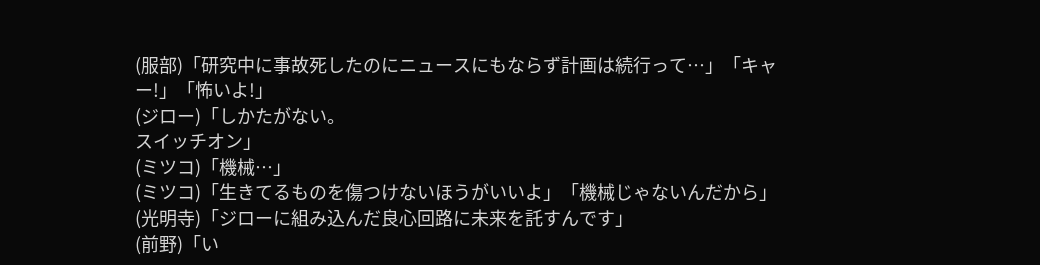(服部)「研究中に事故死したのにニュースにもならず計画は続行って…」「キャー!」「怖いよ!」
(ジロー)「しかたがない。
スイッチオン」
(ミツコ)「機械…」
(ミツコ)「生きてるものを傷つけないほうがいいよ」「機械じゃないんだから」
(光明寺)「ジローに組み込んだ良心回路に未来を託すんです」
(前野)「い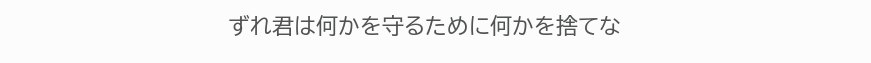ずれ君は何かを守るために何かを捨てな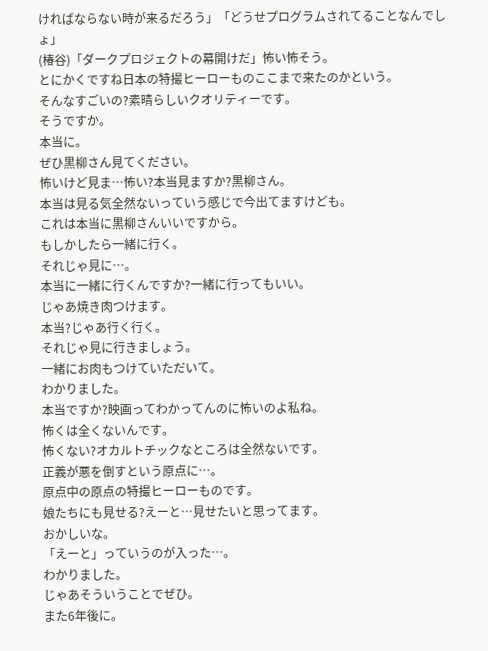ければならない時が来るだろう」「どうせプログラムされてることなんでしょ」
(椿谷)「ダークプロジェクトの幕開けだ」怖い怖そう。
とにかくですね日本の特撮ヒーローものここまで来たのかという。
そんなすごいの?素晴らしいクオリティーです。
そうですか。
本当に。
ぜひ黒柳さん見てください。
怖いけど見ま…怖い?本当見ますか?黒柳さん。
本当は見る気全然ないっていう感じで今出てますけども。
これは本当に黒柳さんいいですから。
もしかしたら一緒に行く。
それじゃ見に…。
本当に一緒に行くんですか?一緒に行ってもいい。
じゃあ焼き肉つけます。
本当?じゃあ行く行く。
それじゃ見に行きましょう。
一緒にお肉もつけていただいて。
わかりました。
本当ですか?映画ってわかってんのに怖いのよ私ね。
怖くは全くないんです。
怖くない?オカルトチックなところは全然ないです。
正義が悪を倒すという原点に…。
原点中の原点の特撮ヒーローものです。
娘たちにも見せる?えーと…見せたいと思ってます。
おかしいな。
「えーと」っていうのが入った…。
わかりました。
じゃあそういうことでぜひ。
また6年後に。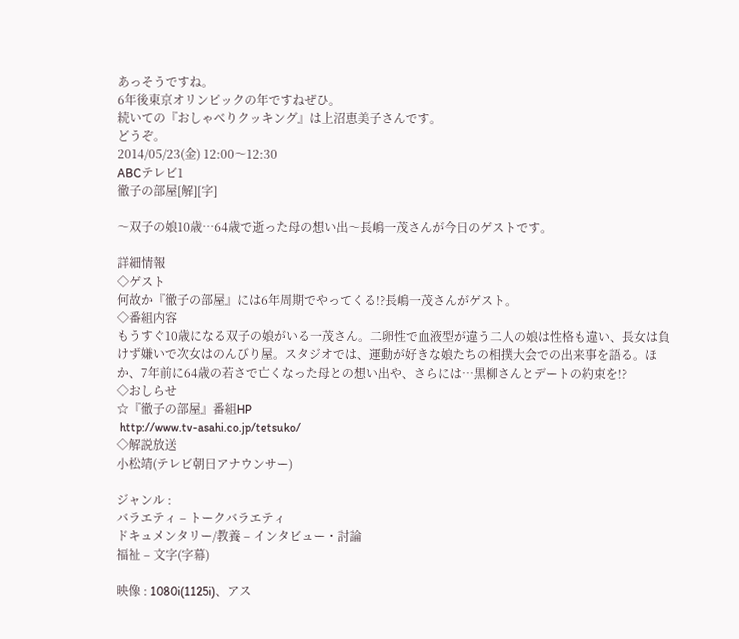あっそうですね。
6年後東京オリンピックの年ですねぜひ。
続いての『おしゃべりクッキング』は上沼恵美子さんです。
どうぞ。
2014/05/23(金) 12:00〜12:30
ABCテレビ1
徹子の部屋[解][字]

〜双子の娘10歳…64歳で逝った母の想い出〜長嶋一茂さんが今日のゲストです。

詳細情報
◇ゲスト
何故か『徹子の部屋』には6年周期でやってくる!?長嶋一茂さんがゲスト。
◇番組内容
もうすぐ10歳になる双子の娘がいる一茂さん。二卵性で血液型が違う二人の娘は性格も違い、長女は負けず嫌いで次女はのんびり屋。スタジオでは、運動が好きな娘たちの相撲大会での出来事を語る。ほか、7年前に64歳の若さで亡くなった母との想い出や、さらには…黒柳さんとデートの約束を!?
◇おしらせ
☆『徹子の部屋』番組HP
 http://www.tv-asahi.co.jp/tetsuko/
◇解説放送
小松靖(テレビ朝日アナウンサー)

ジャンル :
バラエティ – トークバラエティ
ドキュメンタリー/教養 – インタビュー・討論
福祉 – 文字(字幕)

映像 : 1080i(1125i)、アス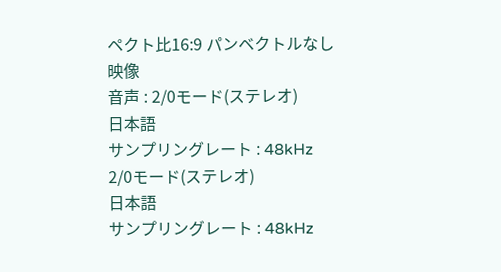ペクト比16:9 パンベクトルなし
映像
音声 : 2/0モード(ステレオ)
日本語
サンプリングレート : 48kHz
2/0モード(ステレオ)
日本語
サンプリングレート : 48kHz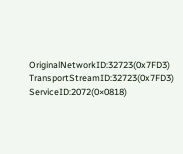OriginalNetworkID:32723(0x7FD3)
TransportStreamID:32723(0x7FD3)
ServiceID:2072(0×0818)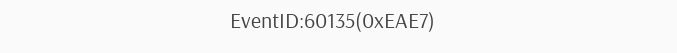EventID:60135(0xEAE7)